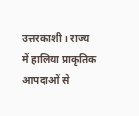उत्तरकाशी। राज्य में हालिया प्राकृतिक आपदाओं से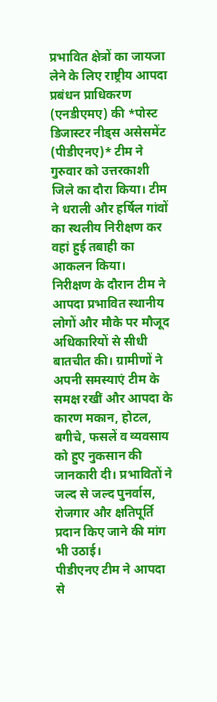प्रभावित क्षेत्रों का जायजा लेने के लिए राष्ट्रीय आपदा प्रबंधन प्राधिकरण (एनडीएमए) की *पोस्ट डिजास्टर नीड्स असेसमेंट (पीडीएनए)* टीम ने गुरुवार को उत्तरकाशी जिले का दौरा किया। टीम ने धराली और हर्षिल गांवों का स्थलीय निरीक्षण कर वहां हुई तबाही का आकलन किया।
निरीक्षण के दौरान टीम ने आपदा प्रभावित स्थानीय लोगों और मौके पर मौजूद अधिकारियों से सीधी बातचीत की। ग्रामीणों ने अपनी समस्याएं टीम के समक्ष रखीं और आपदा के कारण मकान, होटल, बगीचे, फसलें व व्यवसाय को हुए नुकसान की जानकारी दी। प्रभावितों ने जल्द से जल्द पुनर्वास, रोजगार और क्षतिपूर्ति प्रदान किए जाने की मांग भी उठाई।
पीडीएनए टीम ने आपदा से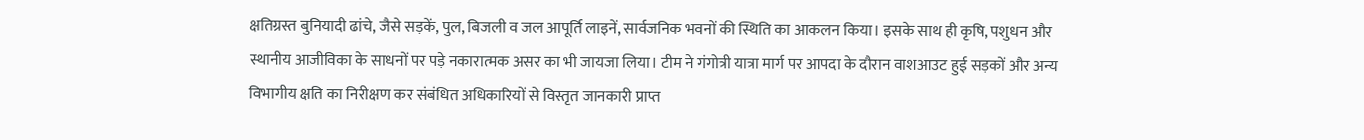क्षतिग्रस्त बुनियादी ढांचे, जैसे सड़कें, पुल, बिजली व जल आपूर्ति लाइनें, सार्वजनिक भवनों की स्थिति का आकलन किया। इसके साथ ही कृषि, पशुधन और स्थानीय आजीविका के साधनों पर पड़े नकारात्मक असर का भी जायजा लिया। टीम ने गंगोत्री यात्रा मार्ग पर आपदा के दौरान वाशआउट हुई सड़कों और अन्य विभागीय क्षति का निरीक्षण कर संबंधित अधिकारियों से विस्तृत जानकारी प्राप्त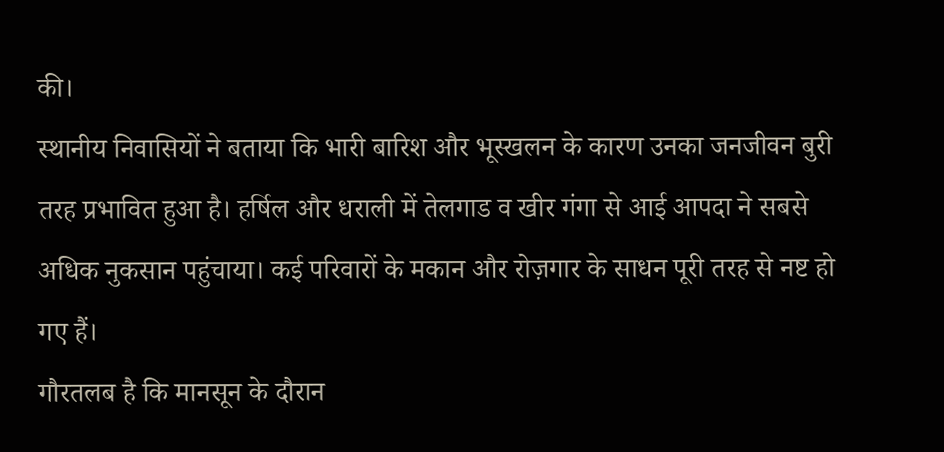की।
स्थानीय निवासियों ने बताया कि भारी बारिश और भूस्खलन के कारण उनका जनजीवन बुरी तरह प्रभावित हुआ है। हर्षिल और धराली में तेलगाड व खीर गंगा से आई आपदा ने सबसे अधिक नुकसान पहुंचाया। कई परिवारों के मकान और रोज़गार के साधन पूरी तरह से नष्ट हो गए हैं।
गौरतलब है कि मानसून के दौरान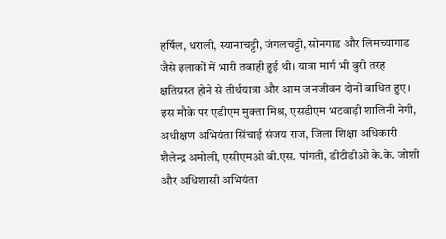हर्षिल, धराली, स्यानाचट्टी, जंगलचट्टी, सोनगाड और लिमच्यागाड जैसे इलाकों में भारी तबाही हुई थी। यात्रा मार्ग भी बुरी तरह क्षतिग्रस्त होने से तीर्थयात्रा और आम जनजीवन दोनों बाधित हुए।
इस मौके पर एडीएम मुक्ता मिश्र, एसडीएम भटवाड़ी शालिनी नेगी, अधीक्षण अभियंता सिंचाई संजय राज, जिला शिक्षा अधिकारी शैलेन्द्र अमोली, एसीएमओ बी.एस. पांगती, डीटीडीओ के.के. जोशी और अधिशासी अभियंता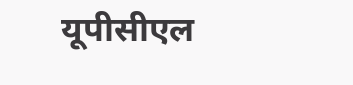यूपीसीएल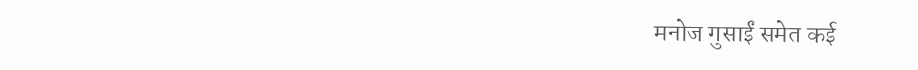मनोज गुसाईं समेत कई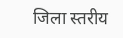जिला स्तरीय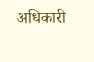अधिकारी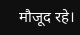मौजूद रहे।